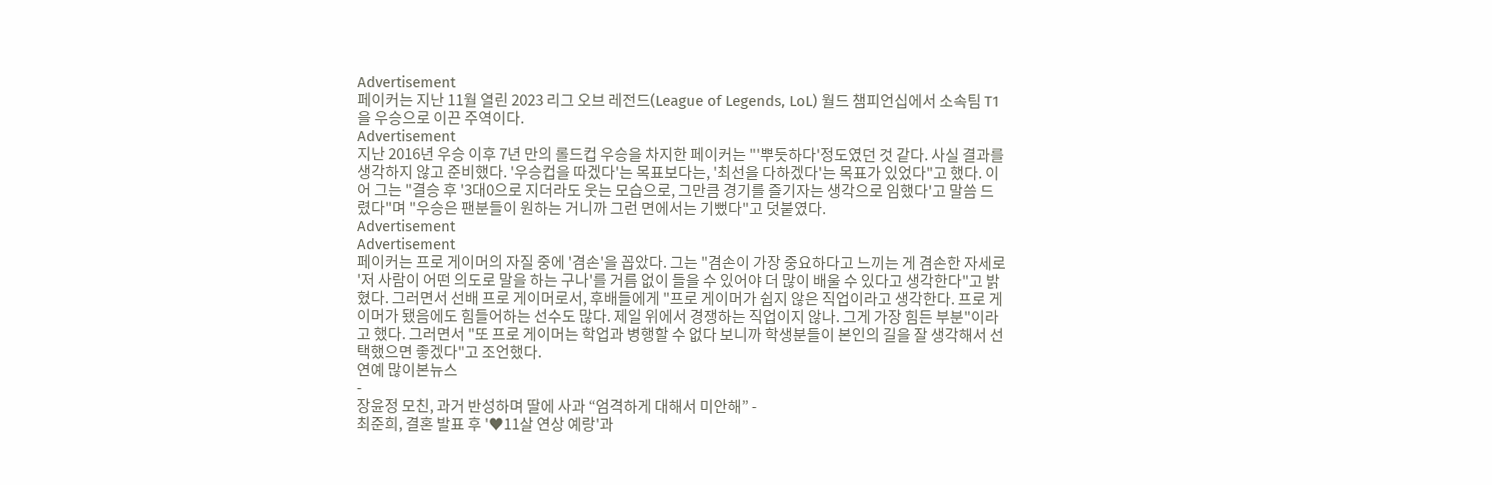Advertisement
페이커는 지난 11월 열린 2023 리그 오브 레전드(League of Legends, LoL) 월드 챔피언십에서 소속팀 T1을 우승으로 이끈 주역이다.
Advertisement
지난 2016년 우승 이후 7년 만의 롤드컵 우승을 차지한 페이커는 "'뿌듯하다'정도였던 것 같다. 사실 결과를 생각하지 않고 준비했다. '우승컵을 따겠다'는 목표보다는, '최선을 다하겠다'는 목표가 있었다"고 했다. 이어 그는 "결승 후 '3대0으로 지더라도 웃는 모습으로, 그만큼 경기를 즐기자는 생각으로 임했다'고 말씀 드렸다"며 "우승은 팬분들이 원하는 거니까 그런 면에서는 기뻤다"고 덧붙였다.
Advertisement
Advertisement
페이커는 프로 게이머의 자질 중에 '겸손'을 꼽았다. 그는 "겸손이 가장 중요하다고 느끼는 게 겸손한 자세로 '저 사람이 어떤 의도로 말을 하는 구나'를 거름 없이 들을 수 있어야 더 많이 배울 수 있다고 생각한다"고 밝혔다. 그러면서 선배 프로 게이머로서, 후배들에게 "프로 게이머가 쉽지 않은 직업이라고 생각한다. 프로 게이머가 됐음에도 힘들어하는 선수도 많다. 제일 위에서 경쟁하는 직업이지 않나. 그게 가장 힘든 부분"이라고 했다. 그러면서 "또 프로 게이머는 학업과 병행할 수 없다 보니까 학생분들이 본인의 길을 잘 생각해서 선택했으면 좋겠다"고 조언했다.
연예 많이본뉴스
-
장윤정 모친, 과거 반성하며 딸에 사과 “엄격하게 대해서 미안해” -
최준희, 결혼 발표 후 '♥11살 연상 예랑'과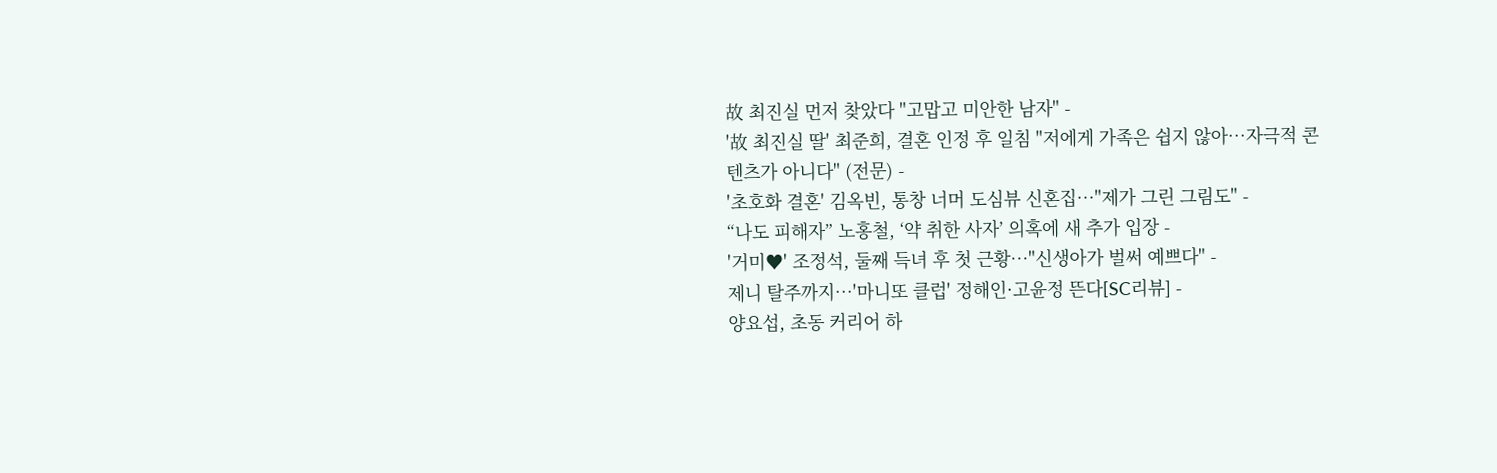故 최진실 먼저 찾았다 "고맙고 미안한 남자" -
'故 최진실 딸' 최준희, 결혼 인정 후 일침 "저에게 가족은 쉽지 않아…자극적 콘텐츠가 아니다" (전문) -
'초호화 결혼' 김옥빈, 통창 너머 도심뷰 신혼집…"제가 그린 그림도" -
“나도 피해자” 노홍철, ‘약 취한 사자’ 의혹에 새 추가 입장 -
'거미♥' 조정석, 둘째 득녀 후 첫 근황…"신생아가 벌써 예쁘다" -
제니 탈주까지…'마니또 클럽' 정해인·고윤정 뜬다[SC리뷰] -
양요섭, 초동 커리어 하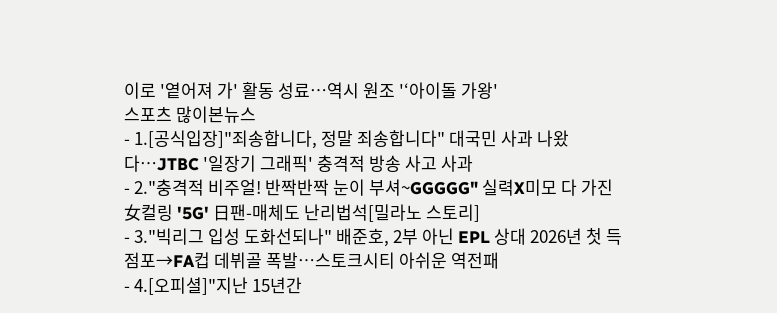이로 '옅어져 가' 활동 성료…역시 원조 '‘아이돌 가왕'
스포츠 많이본뉴스
- 1.[공식입장]"죄송합니다, 정말 죄송합니다" 대국민 사과 나왔다…JTBC '일장기 그래픽' 충격적 방송 사고 사과
- 2."충격적 비주얼! 반짝반짝 눈이 부셔~GGGGG" 실력X미모 다 가진 女컬링 '5G' 日팬-매체도 난리법석[밀라노 스토리]
- 3."빅리그 입성 도화선되나" 배준호, 2부 아닌 EPL 상대 2026년 첫 득점포→FA컵 데뷔골 폭발…스토크시티 아쉬운 역전패
- 4.[오피셜]"지난 15년간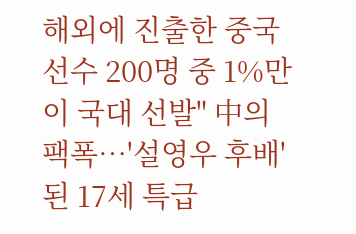해외에 진출한 중국 선수 200명 중 1%만이 국대 선발" 中의 팩폭…'설영우 후배' 된 17세 특급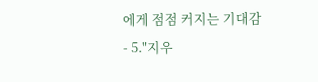에게 점점 커지는 기대감
- 5."지우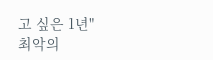고 싶은 1년" 최악의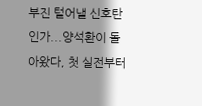부진 털어낼 신호탄인가...양석환이 돌아왔다, 첫 실전부터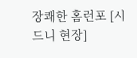장쾌한 홈런포 [시드니 현장]